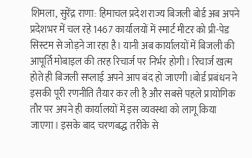शिमला, सुरेंद्र राणा: हिमाचल प्रदेश राज्य बिजली बोर्ड अब अपने प्रदेशभर में चल रहे 1467 कार्यालयों में स्मार्ट मीटर को प्री-पेड सिस्टम से जोड़ने जा रहा है। यानी अब कार्यालयों में बिजली की आपूर्ति मोबाइल की तरह रिचार्ज पर निर्भर होगी। रिचार्ज खत्म होते ही बिजली सप्लाई अपने आप बंद हो जाएगी।बोर्ड प्रबंधन ने इसकी पूरी रणनीति तैयार कर ली है और सबसे पहले प्रायोगिक तौर पर अपने ही कार्यालयों में इस व्यवस्था को लागू किया जाएगा। इसके बाद चरणबद्ध तरीके से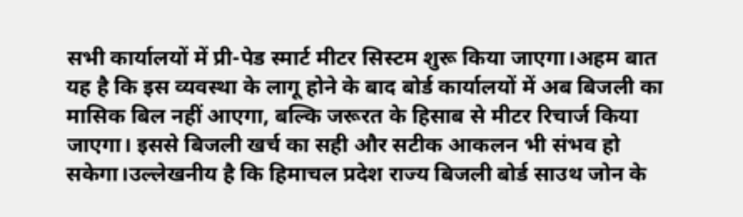सभी कार्यालयों में प्री-पेड स्मार्ट मीटर सिस्टम शुरू किया जाएगा।अहम बात यह है कि इस व्यवस्था के लागू होने के बाद बोर्ड कार्यालयों में अब बिजली का मासिक बिल नहीं आएगा, बल्कि जरूरत के हिसाब से मीटर रिचार्ज किया जाएगा। इससे बिजली खर्च का सही और सटीक आकलन भी संभव हो सकेगा।उल्लेखनीय है कि हिमाचल प्रदेश राज्य बिजली बोर्ड साउथ जोन के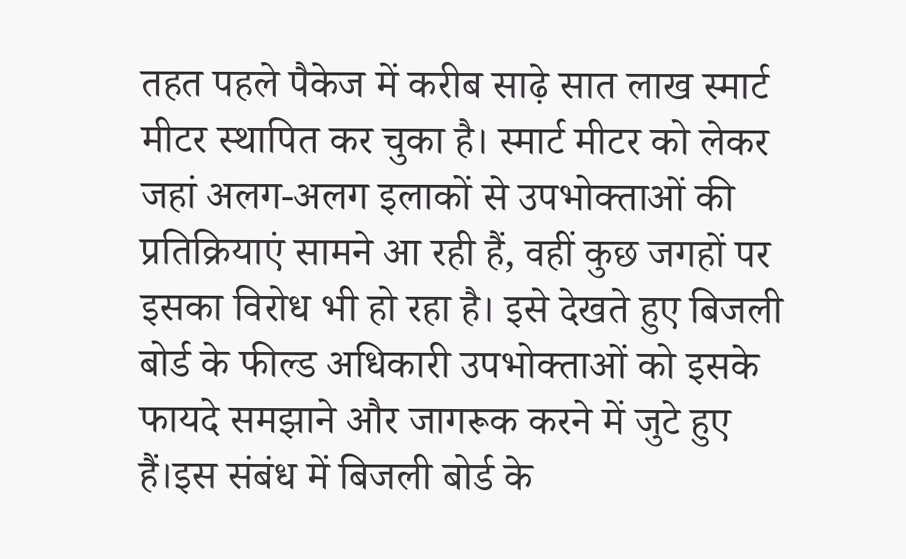तहत पहले पैकेज में करीब साढ़े सात लाख स्मार्ट मीटर स्थापित कर चुका है। स्मार्ट मीटर को लेकर जहां अलग-अलग इलाकों से उपभोक्ताओं की प्रतिक्रियाएं सामने आ रही हैं, वहीं कुछ जगहों पर इसका विरोध भी हो रहा है। इसे देखते हुए बिजली बोर्ड के फील्ड अधिकारी उपभोक्ताओं को इसके फायदे समझाने और जागरूक करने में जुटे हुए हैं।इस संबंध में बिजली बोर्ड के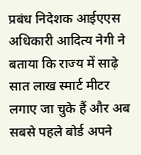प्रबंध निदेशक आईएएस अधिकारी आदित्य नेगी ने बताया कि राज्य में साढ़े सात लाख स्मार्ट मीटर लगाए जा चुके हैं और अब सबसे पहले बोर्ड अपने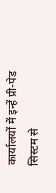कार्यालयों में इन्हें प्री-पेड सिस्टम से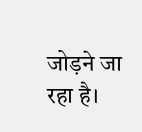जोड़ने जा रहा है।